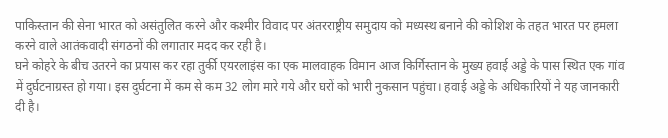पाकिस्तान की सेना भारत को असंतुलित करने और कश्मीर विवाद पर अंतरराष्ट्रीय समुदाय को मध्यस्थ बनाने की कोशिश के तहत भारत पर हमला करने वाले आतंकवादी संगठनों की लगातार मदद कर रही है।
घने कोहरे के बीच उतरने का प्रयास कर रहा तुर्की एयरलाइंस का एक मालवाहक विमान आज किर्गिस्तान के मुख्य हवाई अड्डे के पास स्थित एक गांव में दुर्घटनाग्रस्त हो गया। इस दुर्घटना में कम से कम 32 लोग मारे गये और घरों को भारी नुकसान पहुंचा। हवाई अड्डे के अधिकारियों ने यह जानकारी दी है।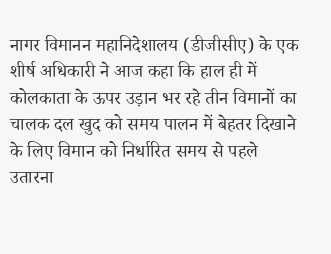नागर विमानन महानिदेशालय (डीजीसीए) के एक शीर्ष अधिकारी ने आज कहा कि हाल ही में कोलकाता के ऊपर उड़ान भर रहे तीन विमानों का चालक दल खुद को समय पालन में बेहतर दिखाने के लिए विमान को निर्धारित समय से पहले उतारना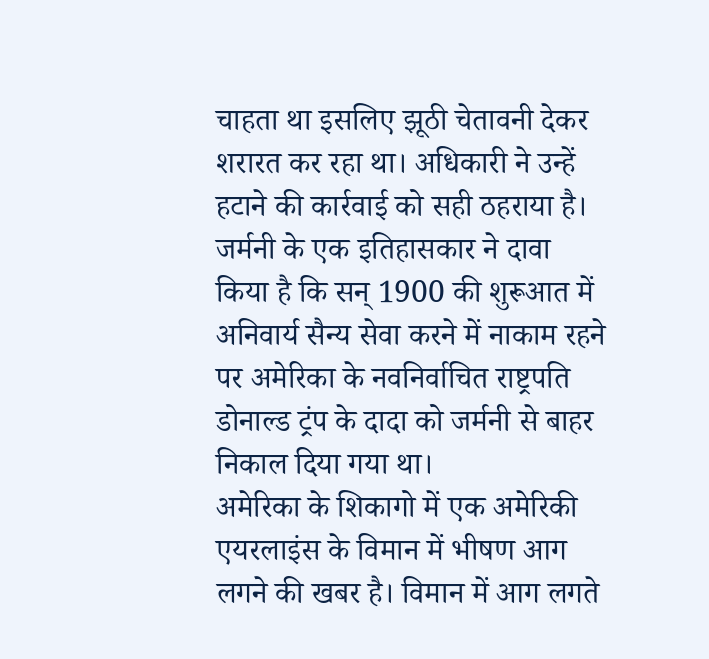चाहता था इसलिए झूठी चेतावनी देकर शरारत कर रहा था। अधिकारी ने उन्हें हटाने की कार्रवाई को सही ठहराया है।
जर्मनी के एक इतिहासकार ने दावा किया है कि सन् 1900 की शुरूआत में अनिवार्य सैन्य सेवा करने में नाकाम रहने पर अमेरिका के नवनिर्वाचित राष्ट्रपति डोनाल्ड ट्रंप के दादा को जर्मनी से बाहर निकाल दिया गया था।
अमेरिका के शिकागो में एक अमेरिकी एयरलाइंस के विमान में भीषण आग लगने की खबर है। विमान में आग लगते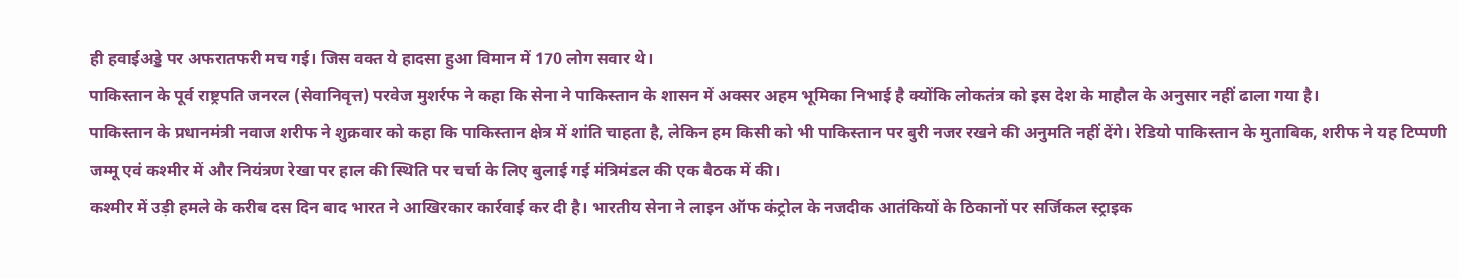ही हवाईअड्डे पर अफरातफरी मच गई। जिस वक्त ये हादसा हुआ विमान में 170 लोग सवार थे।
पाकिस्तान के पूर्व राष्ट्रपति जनरल (सेवानिवृत्त) परवेज मुशर्रफ ने कहा कि सेना ने पाकिस्तान के शासन में अक्सर अहम भूमिका निभाई है क्योंकि लोकतंत्र को इस देश के माहौल के अनुसार नहीं ढाला गया है।
पाकिस्तान के प्रधानमंत्री नवाज शरीफ ने शुक्रवार को कहा कि पाकिस्तान क्षेत्र में शांति चाहता है, लेकिन हम किसी को भी पाकिस्तान पर बुरी नजर रखने की अनुमति नहीं देंगे। रेडियो पाकिस्तान के मुताबिक, शरीफ ने यह टिप्पणी जम्मू एवं कश्मीर में और नियंत्रण रेखा पर हाल की स्थिति पर चर्चा के लिए बुलाई गई मंत्रिमंडल की एक बैठक में की।
कश्मीर में उड़ी हमले के करीब दस दिन बाद भारत ने आखिरकार कार्रवाई कर दी है। भारतीय सेना ने लाइन ऑफ कंट्रोल के नजदीक आतंकियों के ठिकानों पर सर्जिकल स्ट्राइक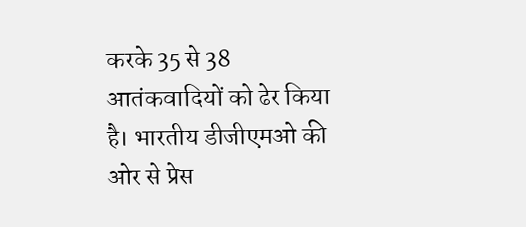करके 35 से 38 आतंकवादियों को ढेर किया है। भारतीय डीजीएमओ की ओर से प्रेस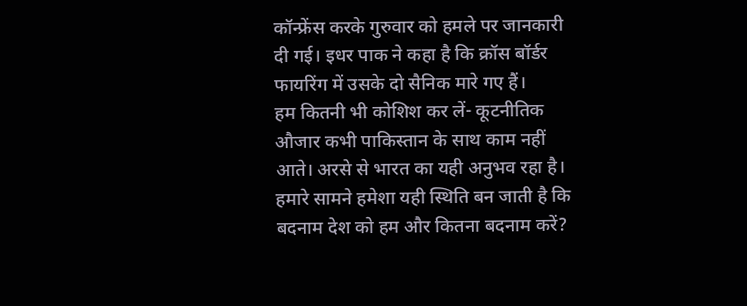कॉन्फ्रेंस करके गुरुवार को हमले पर जानकारी दी गई। इधर पाक ने कहा है कि क्रॉस बॉर्डर फायरिंग में उसके दो सैनिक मारे गए हैं।
हम कितनी भी कोशिश कर लें- कूटनीतिक औजार कभी पाकिस्तान के साथ काम नहीं आते। अरसे से भारत का यही अनुभव रहा है। हमारे सामने हमेशा यही स्थिति बन जाती है कि बदनाम देश को हम और कितना बदनाम करें?